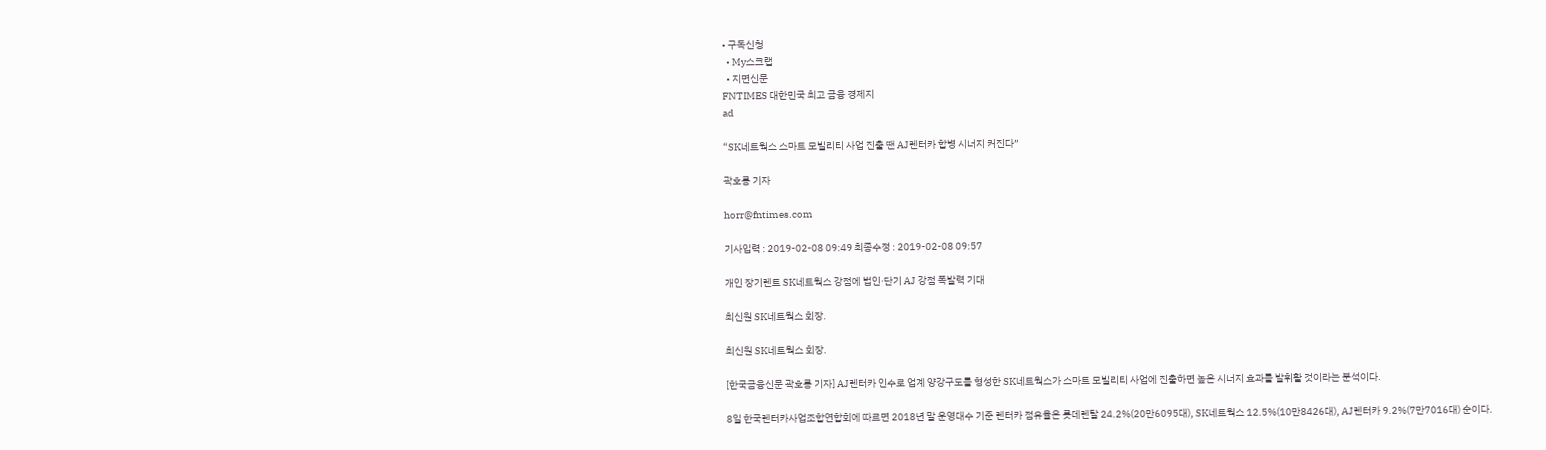• 구독신청
  • My스크랩
  • 지면신문
FNTIMES 대한민국 최고 금융 경제지
ad

“SK네트웍스 스마트 모빌리티 사업 진출 땐 AJ렌터카 합병 시너지 커진다”

곽호룡 기자

horr@fntimes.com

기사입력 : 2019-02-08 09:49 최종수정 : 2019-02-08 09:57

개인 장기렌트 SK네트웍스 강점에 법인·단기 AJ 강점 폭발력 기대

최신원 SK네트웍스 회장.

최신원 SK네트웍스 회장.

[한국금융신문 곽호룡 기자] AJ렌터카 인수로 업계 양강구도를 형성한 SK네트웍스가 스마트 모빌리티 사업에 진출하면 높은 시너지 효과를 발휘활 것이라는 분석이다.

8일 한국렌터카사업조합연합회에 따르면 2018년 말 운영대수 기준 렌터카 점유율은 롯데렌탈 24.2%(20만6095대), SK네트웍스 12.5%(10만8426대), AJ렌터카 9.2%(7만7016대) 순이다.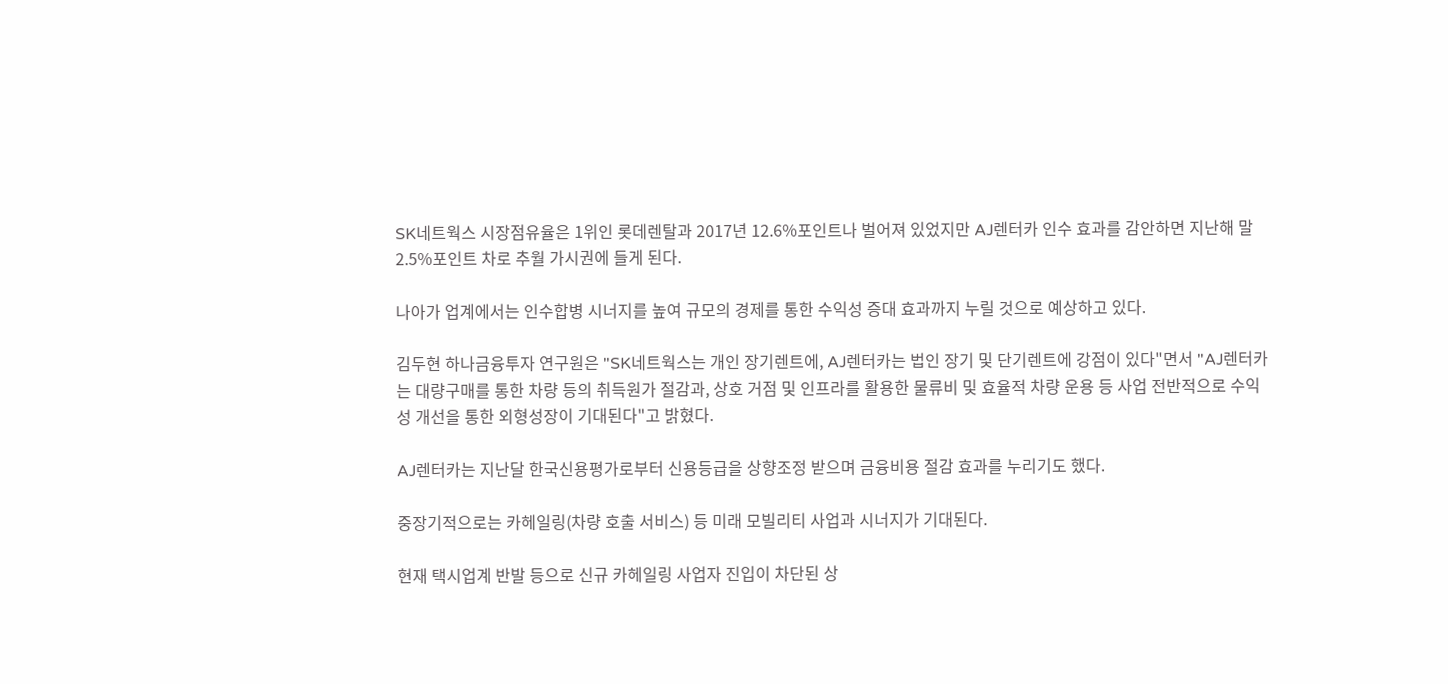SK네트웍스 시장점유율은 1위인 롯데렌탈과 2017년 12.6%포인트나 벌어져 있었지만 AJ렌터카 인수 효과를 감안하면 지난해 말 2.5%포인트 차로 추월 가시권에 들게 된다.

나아가 업계에서는 인수합병 시너지를 높여 규모의 경제를 통한 수익성 증대 효과까지 누릴 것으로 예상하고 있다.

김두현 하나금융투자 연구원은 "SK네트웍스는 개인 장기렌트에, AJ렌터카는 법인 장기 및 단기렌트에 강점이 있다"면서 "AJ렌터카는 대량구매를 통한 차량 등의 취득원가 절감과, 상호 거점 및 인프라를 활용한 물류비 및 효율적 차량 운용 등 사업 전반적으로 수익성 개선을 통한 외형성장이 기대된다"고 밝혔다.

AJ렌터카는 지난달 한국신용평가로부터 신용등급을 상향조정 받으며 금융비용 절감 효과를 누리기도 했다.

중장기적으로는 카헤일링(차량 호출 서비스) 등 미래 모빌리티 사업과 시너지가 기대된다.

현재 택시업계 반발 등으로 신규 카헤일링 사업자 진입이 차단된 상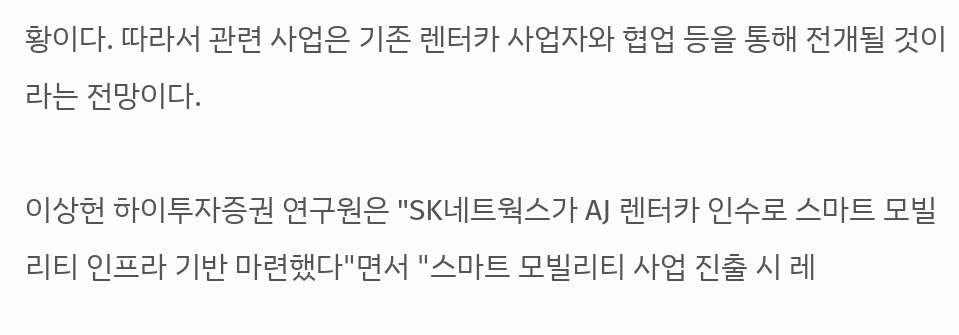황이다. 따라서 관련 사업은 기존 렌터카 사업자와 협업 등을 통해 전개될 것이라는 전망이다.

이상헌 하이투자증권 연구원은 "SK네트웍스가 AJ 렌터카 인수로 스마트 모빌리티 인프라 기반 마련했다"면서 "스마트 모빌리티 사업 진출 시 레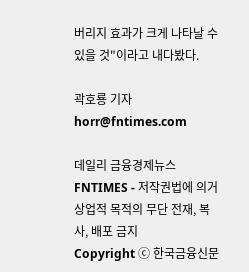버리지 효과가 크게 나타날 수 있을 것"이라고 내다봤다.

곽호룡 기자 horr@fntimes.com

데일리 금융경제뉴스 FNTIMES - 저작권법에 의거 상업적 목적의 무단 전재, 복사, 배포 금지
Copyright ⓒ 한국금융신문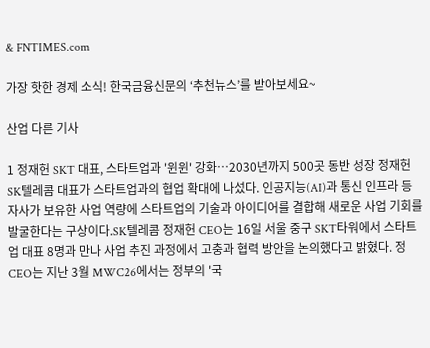& FNTIMES.com

가장 핫한 경제 소식! 한국금융신문의 ‘추천뉴스’를 받아보세요~

산업 다른 기사

1 정재헌 SKT 대표, 스타트업과 '윈윈' 강화…2030년까지 500곳 동반 성장 정재헌 SK텔레콤 대표가 스타트업과의 협업 확대에 나섰다. 인공지능(AI)과 통신 인프라 등 자사가 보유한 사업 역량에 스타트업의 기술과 아이디어를 결합해 새로운 사업 기회를 발굴한다는 구상이다.SK텔레콤 정재헌 CEO는 16일 서울 중구 SKT타워에서 스타트업 대표 8명과 만나 사업 추진 과정에서 고충과 협력 방안을 논의했다고 밝혔다. 정 CEO는 지난 3월 MWC26에서는 정부의 '국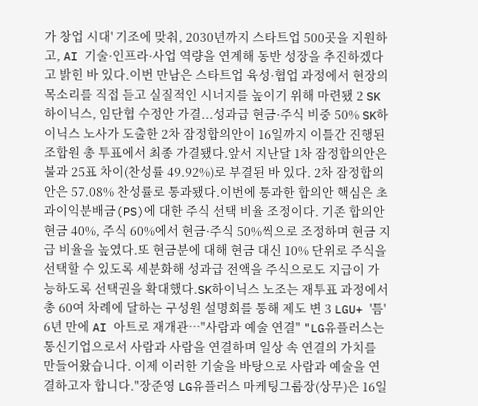가 창업 시대' 기조에 맞춰, 2030년까지 스타트업 500곳을 지원하고, AI 기술·인프라·사업 역량을 연계해 동반 성장을 추진하겠다고 밝힌 바 있다.이번 만남은 스타트업 육성·협업 과정에서 현장의 목소리를 직접 듣고 실질적인 시너지를 높이기 위해 마련됐 2 SK하이닉스, 임단협 수정안 가결...성과급 현금·주식 비중 50% SK하이닉스 노사가 도출한 2차 잠정합의안이 16일까지 이틀간 진행된 조합원 총 투표에서 최종 가결됐다.앞서 지난달 1차 잠정합의안은 불과 25표 차이(찬성률 49.92%)로 부결된 바 있다. 2차 잠정합의안은 57.08% 찬성률로 통과됐다.이번에 통과한 합의안 핵심은 초과이익분배금(PS)에 대한 주식 선택 비율 조정이다. 기존 합의안 현금 40%, 주식 60%에서 현금·주식 50%씩으로 조정하며 현금 지급 비율을 높였다.또 현금분에 대해 현금 대신 10% 단위로 주식을 선택할 수 있도록 세분화해 성과급 전액을 주식으로도 지급이 가능하도록 선택권을 확대했다.SK하이닉스 노조는 재투표 과정에서 총 60여 차례에 달하는 구성원 설명회를 통해 제도 변 3 LGU+ '틈' 6년 만에 AI 아트로 재개관…"사람과 예술 연결" "LG유플러스는 통신기업으로서 사람과 사람을 연결하며 일상 속 연결의 가치를 만들어왔습니다. 이제 이러한 기술을 바탕으로 사람과 예술을 연결하고자 합니다."장준영 LG유플러스 마케팅그룹장(상무)은 16일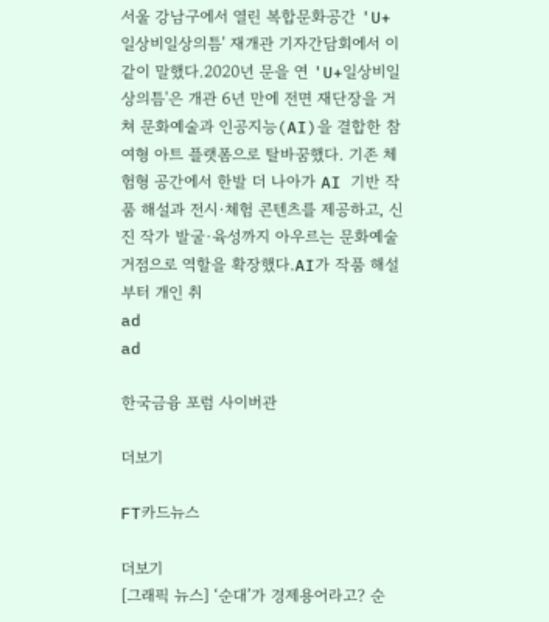서울 강남구에서 열린 복합문화공간 'U+일상비일상의틈' 재개관 기자간담회에서 이같이 말했다.2020년 문을 연 'U+일상비일상의틈'은 개관 6년 만에 전면 재단장을 거쳐 문화예술과 인공지능(AI)을 결합한 참여형 아트 플랫폼으로 탈바꿈했다. 기존 체험형 공간에서 한발 더 나아가 AI 기반 작품 해설과 전시·체험 콘텐츠를 제공하고, 신진 작가 발굴·육성까지 아우르는 문화예술 거점으로 역할을 확장했다.AI가 작품 해설부터 개인 취
ad
ad

한국금융 포럼 사이버관

더보기

FT카드뉴스

더보기
[그래픽 뉴스] ‘순대’가 경제용어라고? 순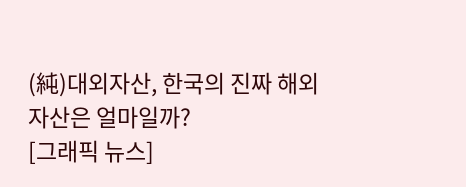(純)대외자산, 한국의 진짜 해외자산은 얼마일까?
[그래픽 뉴스]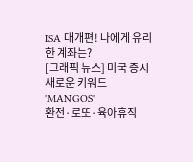ISA 대개편! 나에게 유리한 계좌는?
[그래픽 뉴스] 미국 증시 새로운 키워드 'MANGOS'
환전·로또·육아휴직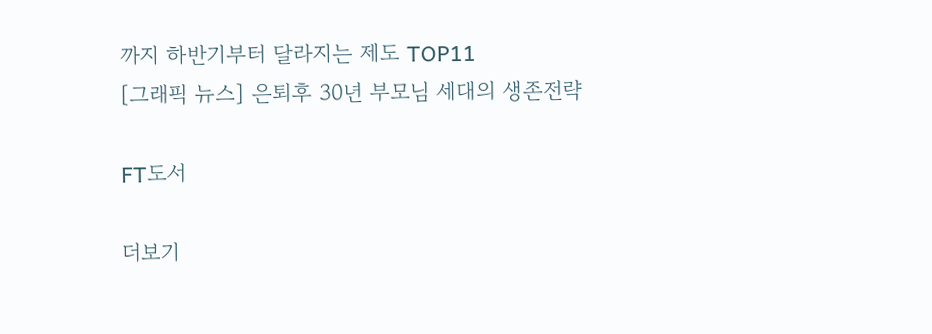까지 하반기부터 달라지는 제도 TOP11
[그래픽 뉴스] 은퇴후 30년 부모님 세대의 생존전략

FT도서

더보기